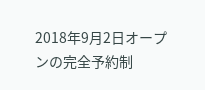2018年9月2日オープンの完全予約制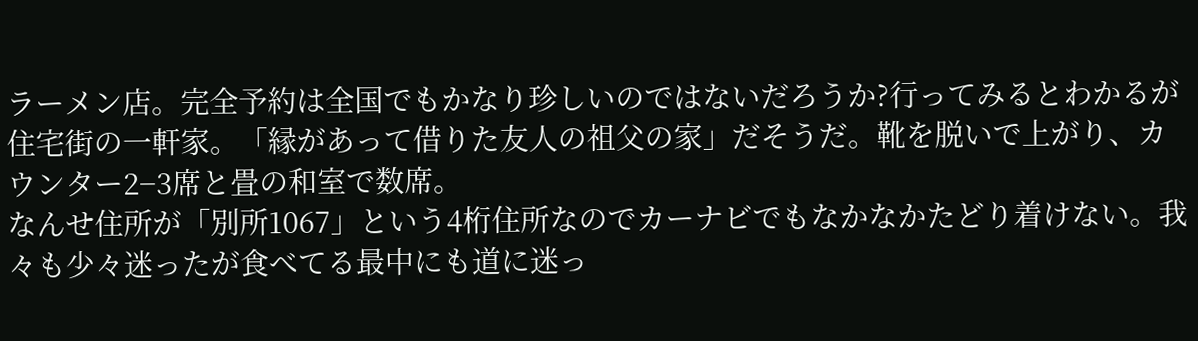ラーメン店。完全予約は全国でもかなり珍しいのではないだろうか?行ってみるとわかるが住宅街の一軒家。「縁があって借りた友人の祖父の家」だそうだ。靴を脱いで上がり、カウンター2−3席と畳の和室で数席。
なんせ住所が「別所1067」という4桁住所なのでカーナビでもなかなかたどり着けない。我々も少々迷ったが食べてる最中にも道に迷っ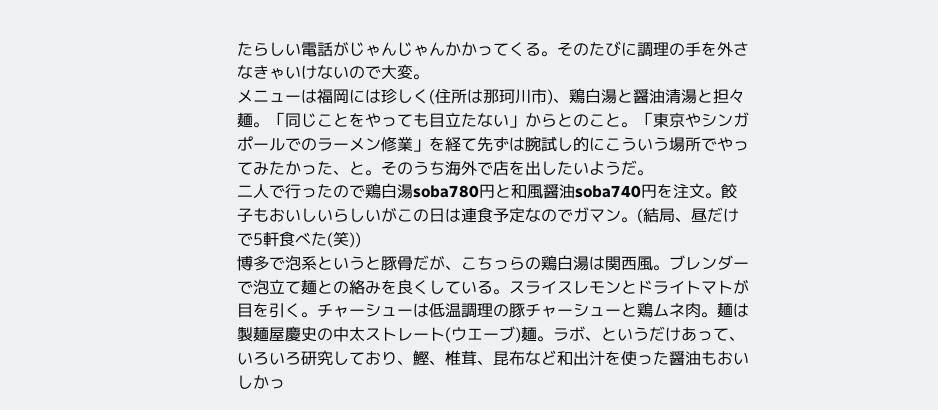たらしい電話がじゃんじゃんかかってくる。そのたびに調理の手を外さなきゃいけないので大変。
メニューは福岡には珍しく(住所は那珂川市)、鶏白湯と醤油清湯と担々麺。「同じことをやっても目立たない」からとのこと。「東京やシンガポールでのラーメン修業」を経て先ずは腕試し的にこういう場所でやってみたかった、と。そのうち海外で店を出したいようだ。
二人で行ったので鶏白湯soba780円と和風醤油soba740円を注文。餃子もおいしいらしいがこの日は連食予定なのでガマン。(結局、昼だけで5軒食べた(笑))
博多で泡系というと豚骨だが、こちっらの鶏白湯は関西風。ブレンダーで泡立て麺との絡みを良くしている。スライスレモンとドライトマトが目を引く。チャーシューは低温調理の豚チャーシューと鶏ムネ肉。麺は製麺屋慶史の中太ストレート(ウエーブ)麺。ラボ、というだけあって、いろいろ研究しており、鰹、椎茸、昆布など和出汁を使った醤油もおいしかっ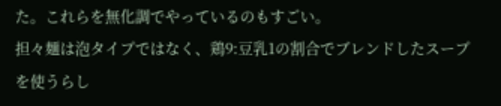た。これらを無化調でやっているのもすごい。
担々麺は泡タイプではなく、鶏9:豆乳1の割合でブレンドしたスープを使うらし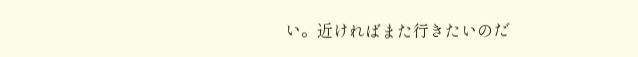い。近ければまた行きたいのだ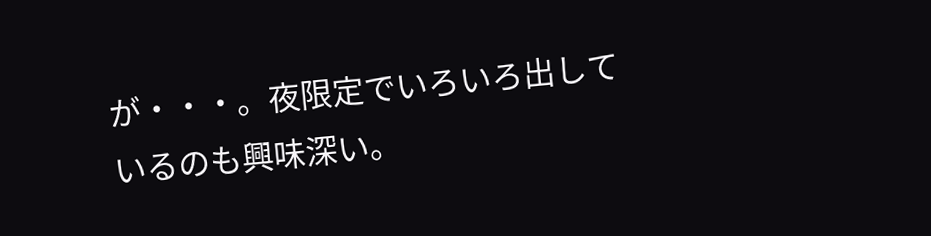が・・・。夜限定でいろいろ出しているのも興味深い。